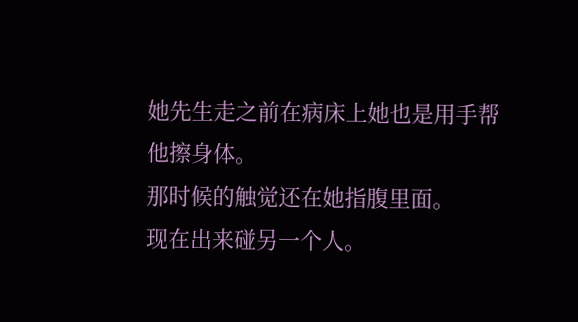她先生走之前在病床上她也是用手帮他擦身体。
那时候的触觉还在她指腹里面。
现在出来碰另一个人。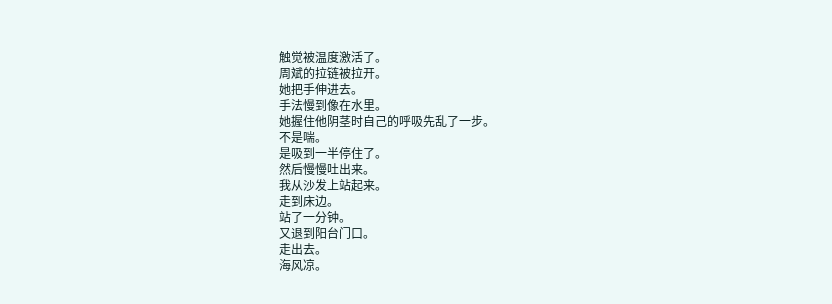触觉被温度激活了。
周斌的拉链被拉开。
她把手伸进去。
手法慢到像在水里。
她握住他阴茎时自己的呼吸先乱了一步。
不是喘。
是吸到一半停住了。
然后慢慢吐出来。
我从沙发上站起来。
走到床边。
站了一分钟。
又退到阳台门口。
走出去。
海风凉。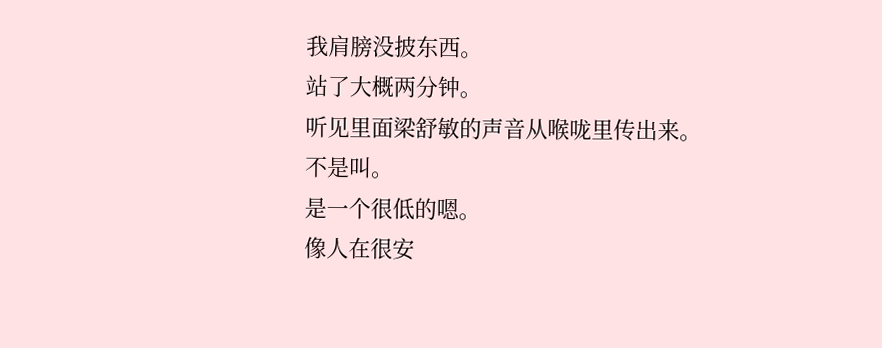我肩膀没披东西。
站了大概两分钟。
听见里面梁舒敏的声音从喉咙里传出来。
不是叫。
是一个很低的嗯。
像人在很安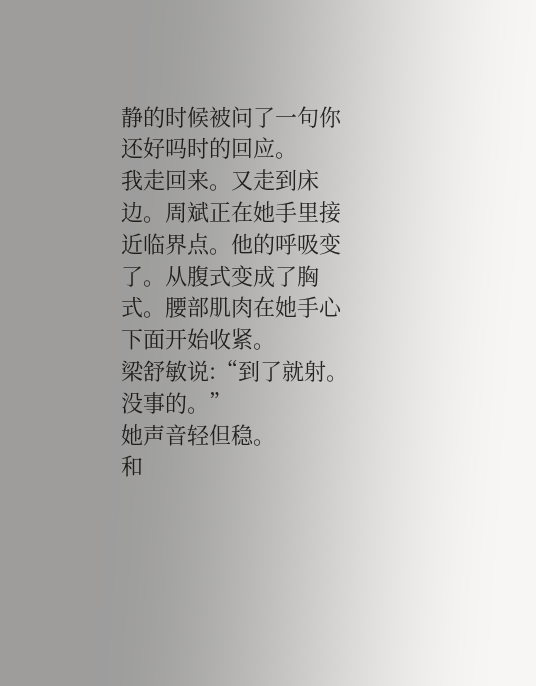静的时候被问了一句你还好吗时的回应。
我走回来。又走到床边。周斌正在她手里接近临界点。他的呼吸变了。从腹式变成了胸式。腰部肌肉在她手心下面开始收紧。
梁舒敏说:“到了就射。没事的。”
她声音轻但稳。
和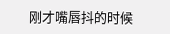刚才嘴唇抖的时候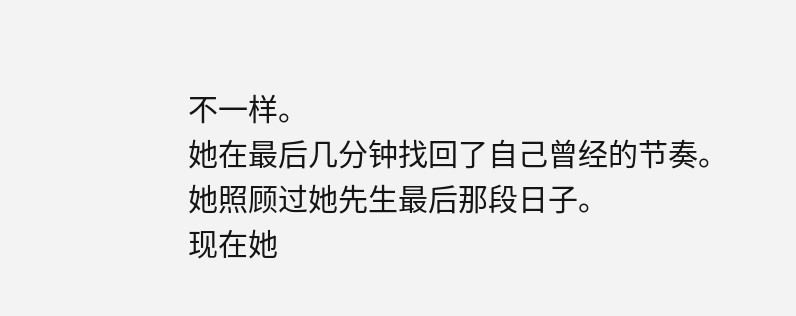不一样。
她在最后几分钟找回了自己曾经的节奏。
她照顾过她先生最后那段日子。
现在她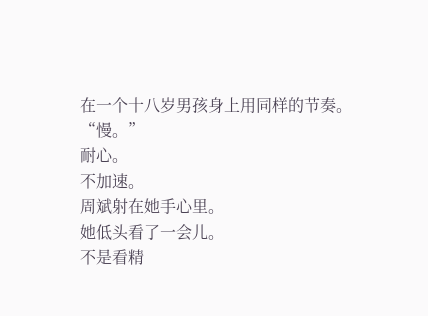在一个十八岁男孩身上用同样的节奏。
“慢。”
耐心。
不加速。
周斌射在她手心里。
她低头看了一会儿。
不是看精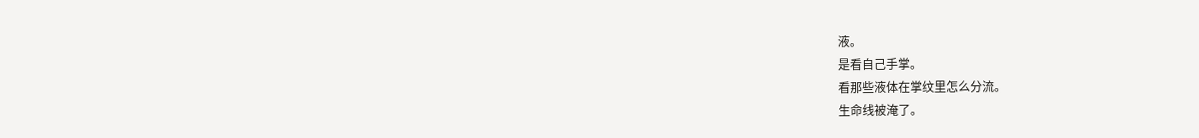液。
是看自己手掌。
看那些液体在掌纹里怎么分流。
生命线被淹了。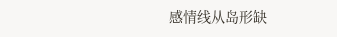感情线从岛形缺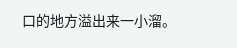口的地方溢出来一小溜。